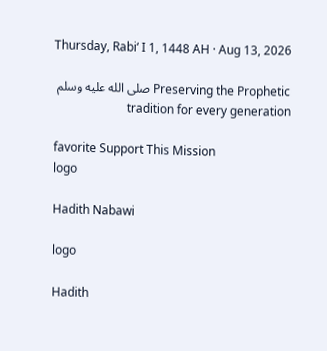Thursday, Rabiʻ I 1, 1448 AH · Aug 13, 2026

Preserving the Prophetic صلى الله عليه وسلم tradition for every generation

favorite Support This Mission
logo

Hadith Nabawi

logo

Hadith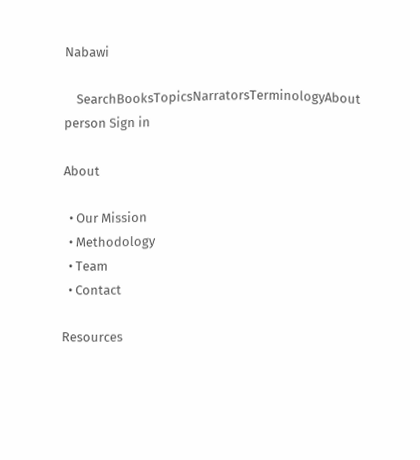Nabawi

    SearchBooksTopicsNarratorsTerminologyAbout
person Sign in

About

  • Our Mission
  • Methodology
  • Team
  • Contact

Resources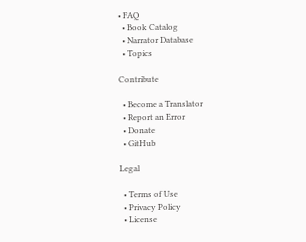• FAQ
  • Book Catalog
  • Narrator Database
  • Topics

Contribute

  • Become a Translator
  • Report an Error
  • Donate
  • GitHub

Legal

  • Terms of Use
  • Privacy Policy
  • License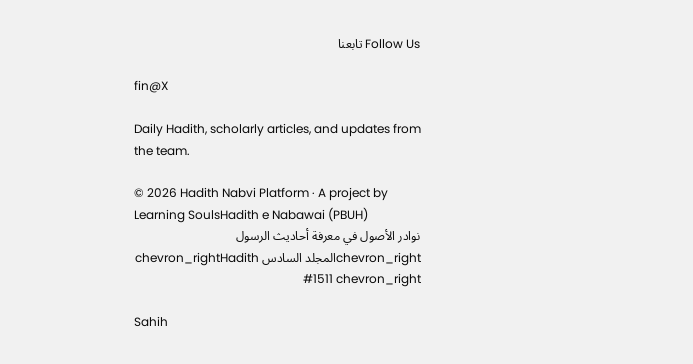Follow Us تابعنا

fin@X

Daily Hadith, scholarly articles, and updates from the team.

© 2026 Hadith Nabvi Platform · A project by Learning SoulsHadith e Nabawai (PBUH)
نوادر الأصول في معرفة أحاديث الرسول chevron_rightالمجلد السادس chevron_rightHadith #1511 chevron_right

Sahih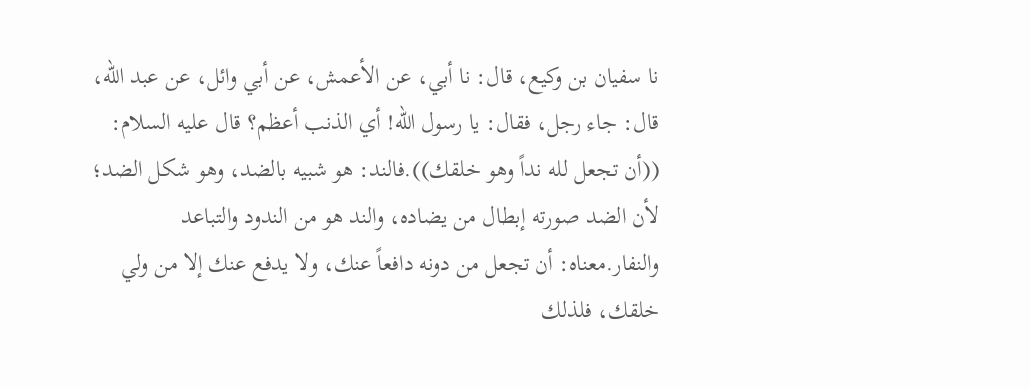نا سفيان بن وكيع، قال: نا أبي، عن الأعمش، عن أبي وائل، عن عبد الله، قال: جاء رجل، فقال: يا رسول الله! أي الذنب أعظم؟ قال عليه السلام: ((أن تجعل لله نداً وهو خلقك)).فالند: هو شبيه بالضد، وهو شكل الضد؛ لأن الضد صورته إبطال من يضاده، والند هو من الندود والتباعد والنفار.معناه: أن تجعل من دونه دافعاً عنك، ولا يدفع عنك إلا من ولي خلقك، فلذلك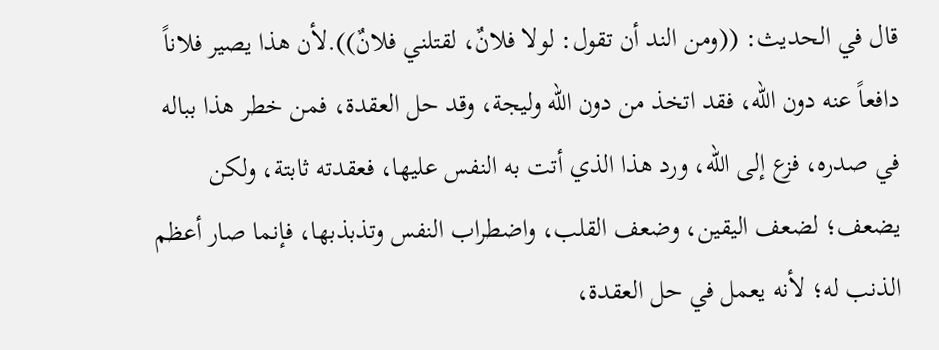قال في الحديث: ((ومن الند أن تقول: لولا فلانٌ، لقتلني فلانٌ)).لأن هذا يصير فلاناً دافعاً عنه دون الله، فقد اتخذ من دون الله وليجة، وقد حل العقدة، فمن خطر هذا بباله في صدره، فزع إلى الله، ورد هذا الذي أتت به النفس عليها، فعقدته ثابتة، ولكن يضعف؛ لضعف اليقين، وضعف القلب، واضطراب النفس وتذبذبها، فإنما صار أعظم الذنب له؛ لأنه يعمل في حل العقدة،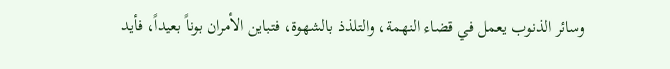وسائر الذنوب يعمل في قضاء النهمة، والتلذذ بالشهوة، فتباين الأمران بوناً بعيداً، فأيد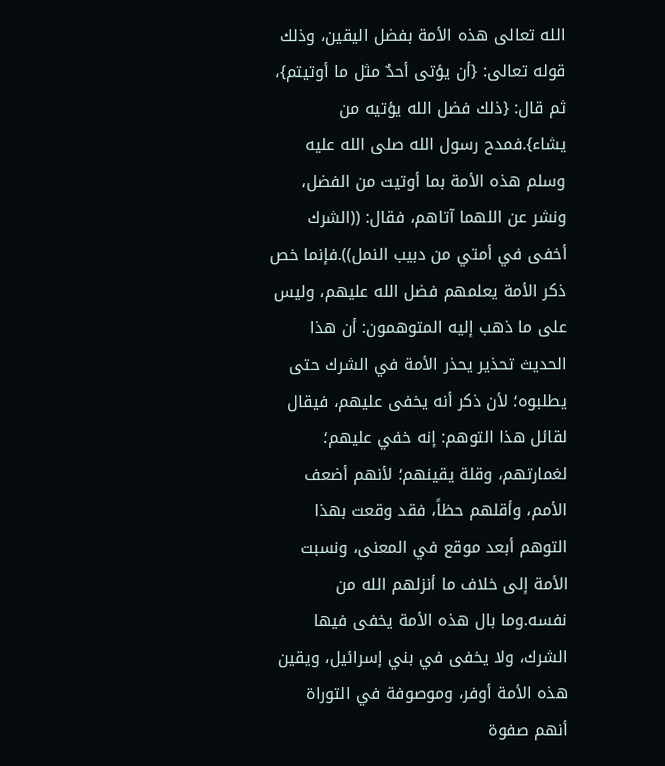الله تعالى هذه الأمة بفضل اليقين، وذلك قوله تعالى: {أن يؤتى أحدٌ مثل ما أوتيتم}، ثم قال: {ذلك فضل الله يؤتيه من يشاء}.فمدح رسول الله صلى الله عليه وسلم هذه الأمة بما أوتيت من الفضل، ونشر عن اللهما آتاهم، فقال: ((الشرك أخفى في أمتي من دبيب النمل)).فإنما خص ذكر الأمة يعلمهم فضل الله عليهم، وليس على ما ذهب إليه المتوهمون: أن هذا الحديث تحذير يحذر الأمة في الشرك حتى يطلبوه؛ لأن ذكر أنه يخفى عليهم، فيقال لقائل هذا التوهم: إنه خفي عليهم؛ لغمارتهم، وقلة يقينهم؛ لأنهم أضعف الأمم، وأقلهم حظاً، فقد وقعت بهذا التوهم أبعد موقع في المعنى، ونسبت الأمة إلى خلاف ما أنزلهم الله من نفسه.وما بال هذه الأمة يخفى فيها الشرك، ولا يخفى في بني إسرائيل، ويقين هذه الأمة أوفر، وموصوفة في التوراة أنهم صفوة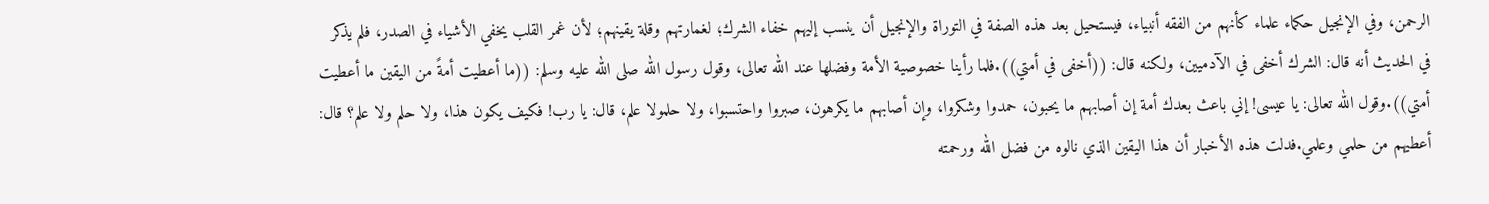الرحمن، وفي الإنجيل حكماء علماء كأنهم من الفقه أنبياء، فيستحيل بعد هذه الصفة في التوراة والإنجيل أن ينسب إليهم خفاء الشرك؛ لغمارتهم وقلة يقينهم؛ لأن غمر القلب يخفي الأشياء في الصدر، فلم يذكر في الحديث أنه قال: الشرك أخفى في الآدميين، ولكنه قال: ((أخفى في أمتي)).فلما رأينا خصوصية الأمة وفضلها عند الله تعالى، وقول رسول الله صلى الله عليه وسلم: ((ما أعطيت أمةً من اليقين ما أعطيت أمتي)).وقول الله تعالى: يا عيسى! إني باعث بعدك أمة إن أصابهم ما يحبون، حمدوا وشكروا، وإن أصابهم ما يكرهون، صبروا واحتسبوا، ولا حلمولا علم، قال: يا رب! فكيف يكون هذا، ولا حلم ولا علم؟ قال: أعطيهم من حلمي وعلمي.فدلت هذه الأخبار أن هذا اليقين الذي نالوه من فضل الله ورحمته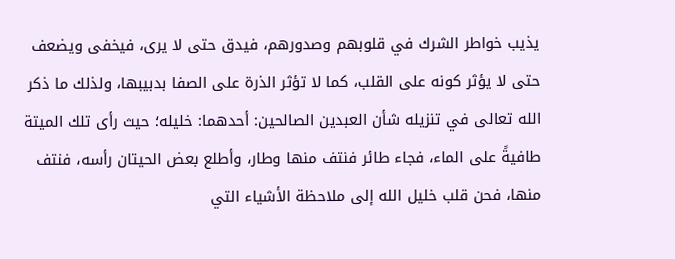يذيب خواطر الشرك في قلوبهم وصدورهم، فيدق حتى لا يرى، فيخفى ويضعف حتى لا يؤثر كونه على القلب، كما لا تؤثر الذرة على الصفا بدبيبها، ولذلك ما ذكر الله تعالى في تنزيله شأن العبدين الصالحين: أحدهما: خليله؛ حيث رأى تلك الميتة طافيةً على الماء، فجاء طائر فنتف منها وطار، وأطلع بعض الحيتان رأسه، فنتف منها، فحن قلب خليل الله إلى ملاحظة الأشياء التي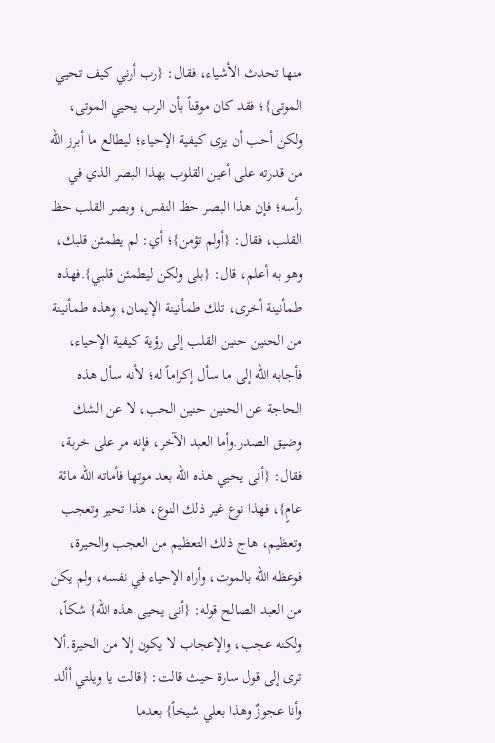منها تحدث الأشياء، فقال: {رب أرني كيف تحيي الموتى}؛ فقد كان موقناً بأن الرب يحيي الموتى، ولكن أحب أن يرى كيفية الإحياء؛ ليطالع ما أبرز الله من قدرته على أعين القلوب بهذا البصر الذي في رأسه؛ فإن هذا البصر حظ النفس، وبصر القلب حظ القلب، فقال: {أولم تؤمن}؛ أي: لم يطمئن قلبك، وهو به أعلم، قال: {بلى ولكن ليطمئن قلبي}.فهذه طمأنينة أخرى، تلك طمأنينة الإيمان، وهذه طمأنينة من الحنين حنين القلب إلى رؤية كيفية الإحياء، فأجابه الله إلى ما سأل إكراماً له؛ لأنه سأل هذه الحاجة عن الحنين حنين الحب، لا عن الشك وضيق الصدر.وأما العبد الآخر، فإنه مر على خربة، فقال: {أنى يحيي هذه الله بعد موتها فأماته الله مائة عامٍ}، فهذا نوع غير ذلك النوع، هذا تحير وتعجب وتعظيم، هاج ذلك التعظيم من العجب والحيرة، فوعظه الله بالموت، وأراه الإحياء في نفسه، ولم يكن من العبد الصالح قوله: {أنى يحيى هذه الله} شكاً، ولكنه عجب، والإعجاب لا يكون إلا من الحيرة.ألا ترى إلى قول سارة حيث قالت: {قالت يا ويلتي أألد وأنا عجوزٌ وهذا بعلي شيخاً} بعدما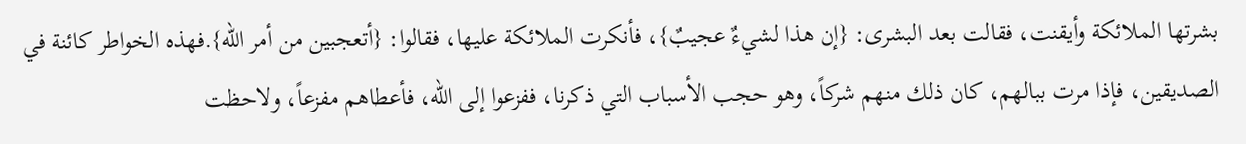بشرتها الملائكة وأيقنت، فقالت بعد البشرى: {إن هذا لشيءٌ عجيبٌ}، فأنكرت الملائكة عليها، فقالوا: {أتعجبين من أمر الله}.فهذه الخواطر كائنة في الصديقين، فإذا مرت ببالهم، كان ذلك منهم شركاً، وهو حجب الأسباب التي ذكرنا، ففزعوا إلى الله، فأعطاهم مفزعاً، ولاحظت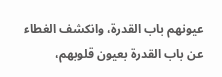عيونهم باب القدرة، وانكشف الغطاء عن باب القدرة بعيون قلوبهم،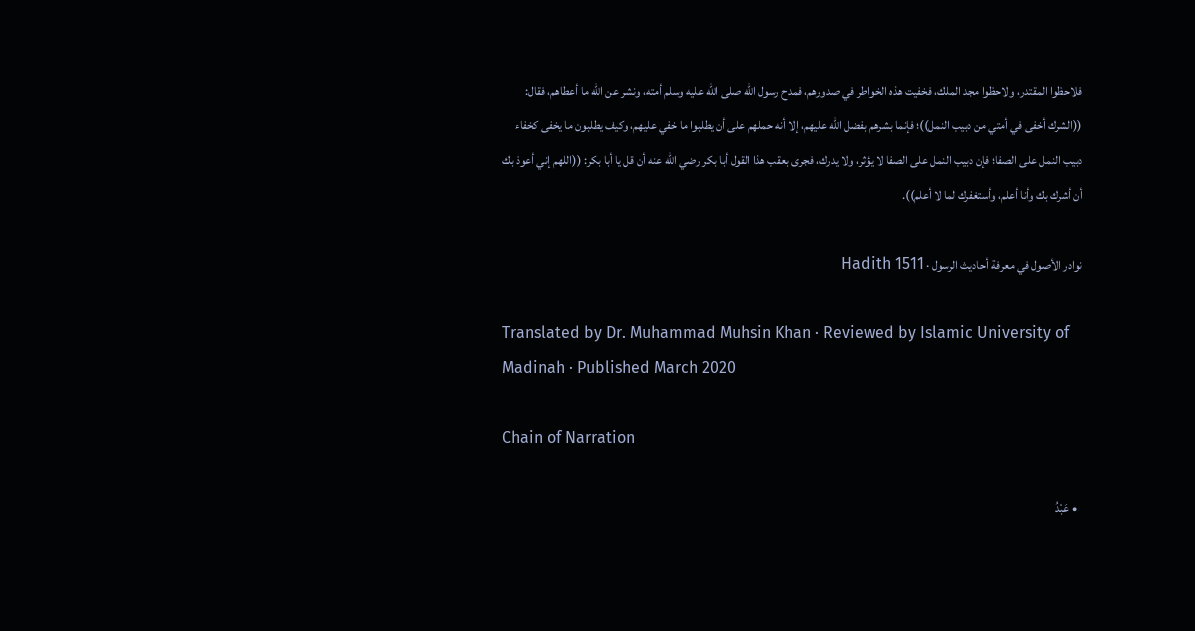فلاحظوا المقتدر، ولاحظوا مجد الملك، فخفيت هذه الخواطر في صدورهم، فمدح رسول الله صلى الله عليه وسلم أمته، ونشر عن الله ما أعطاهم، فقال: ((الشرك أخفى في أمتي من دبيب النمل))؛ فإنما بشرهم بفضل الله عليهم، إلا أنه حملهم على أن يطلبوا ما خفي عليهم، وكيف يطلبون ما يخفى كخفاء دبيب النمل على الصفا؛ فإن دبيب النمل على الصفا لا يؤثر، ولا يدرك، فجرى بعقب هذا القول أبا بكر رضي الله عنه أن قل يا أبا بكر: ((اللهم إني أعوذ بك أن أشرك بك وأنا أعلم، وأستغفرك لما لا أعلم)).

نوادر الأصول في معرفة أحاديث الرسول · Hadith 1511

Translated by Dr. Muhammad Muhsin Khan · Reviewed by Islamic University of Madinah · Published March 2020

Chain of Narration

  • عَبْدُ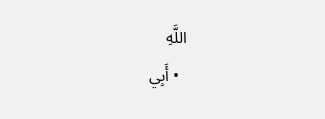اللَّهِ
  • أَبِي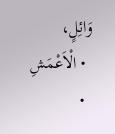وَائِلٍ،
  • الْاَعْمَشِ
  •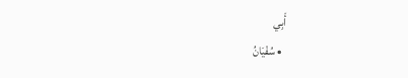أَبِي
  • سُفْيَانُ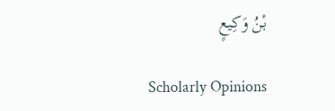بْنُ وَکِيعٍ

Scholarly Opinions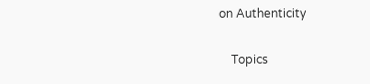on Authenticity

    Topics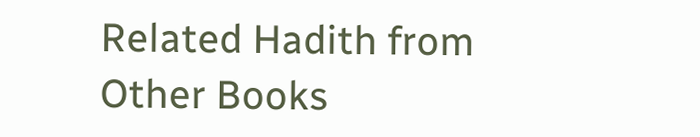Related Hadith from Other Books